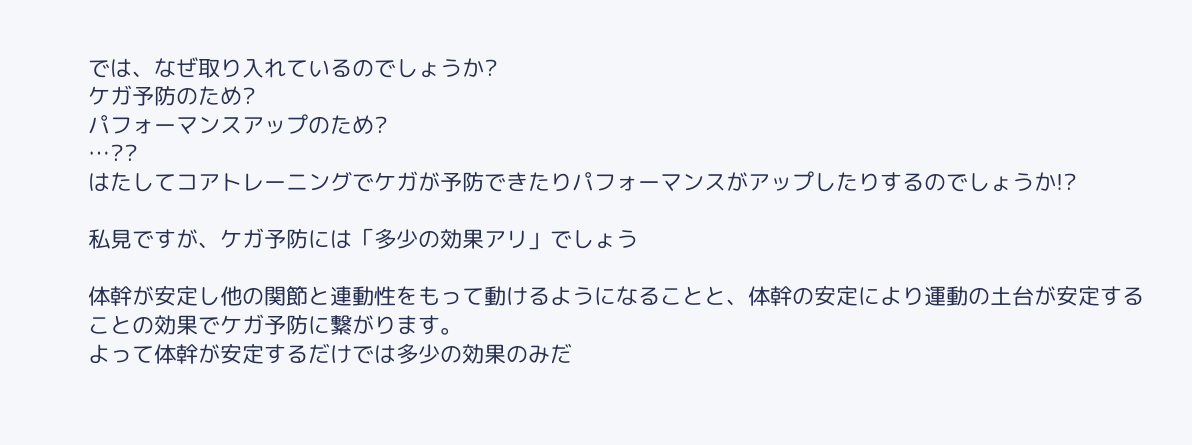では、なぜ取り入れているのでしょうか?
ケガ予防のため?
パフォーマンスアップのため?
…??
はたしてコアトレーニングでケガが予防できたりパフォーマンスがアップしたりするのでしょうか!?

私見ですが、ケガ予防には「多少の効果アリ」でしょう

体幹が安定し他の関節と連動性をもって動けるようになることと、体幹の安定により運動の土台が安定することの効果でケガ予防に繋がります。
よって体幹が安定するだけでは多少の効果のみだ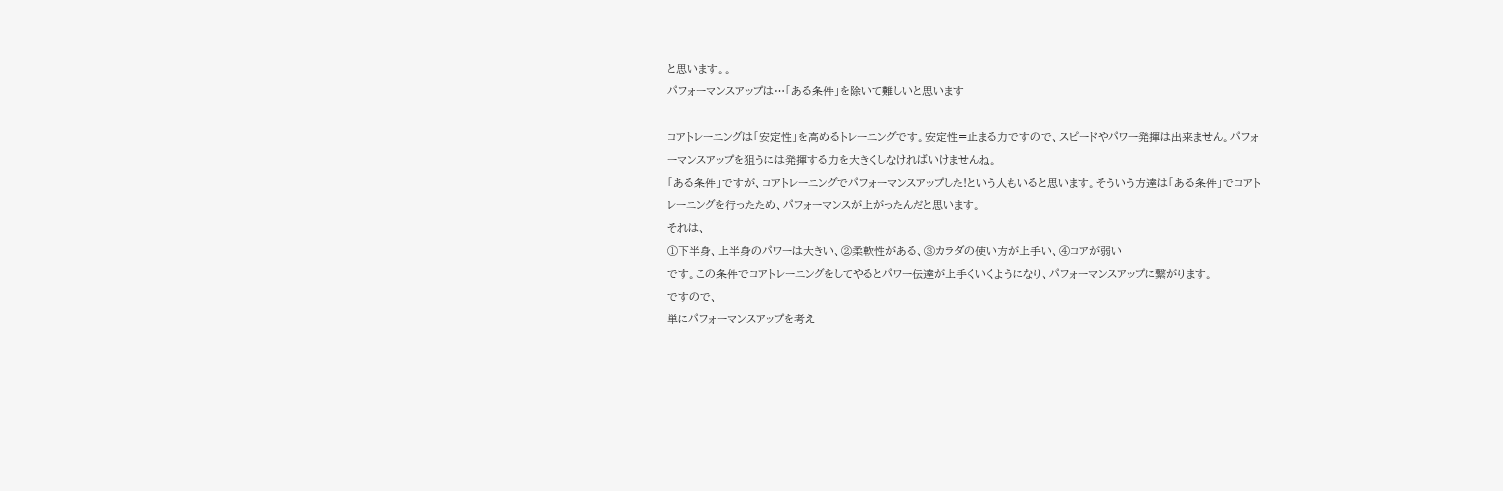と思います。。
パフォーマンスアップは…「ある条件」を除いて難しいと思います

コアトレーニングは「安定性」を高めるトレーニングです。安定性=止まる力ですので、スピードやパワー発揮は出来ません。パフォーマンスアップを狙うには発揮する力を大きくしなければいけませんね。
「ある条件」ですが、コアトレーニングでパフォーマンスアップした!という人もいると思います。そういう方達は「ある条件」でコアトレーニングを行ったため、パフォーマンスが上がったんだと思います。
それは、
①下半身、上半身のパワーは大きい、②柔軟性がある、③カラダの使い方が上手い、④コアが弱い
です。この条件でコアトレーニングをしてやるとパワー伝達が上手くいくようになり、パフォーマンスアップに繋がります。
ですので、
単にパフォーマンスアップを考え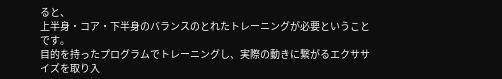ると、
上半身・コア・下半身のバランスのとれたトレーニングが必要ということです。
目的を持ったプログラムでトレーニングし、実際の動きに繋がるエクササイズを取り入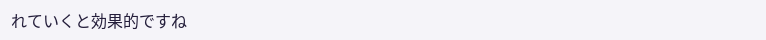れていくと効果的ですね